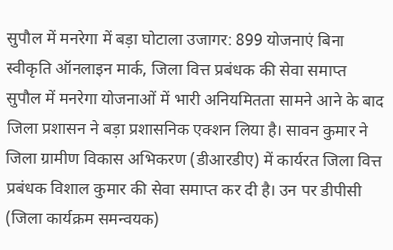सुपौल में मनरेगा में बड़ा घोटाला उजागर: 899 योजनाएं बिना स्वीकृति ऑनलाइन मार्क, जिला वित्त प्रबंधक की सेवा समाप्त
सुपौल में मनरेगा योजनाओं में भारी अनियमितता सामने आने के बाद जिला प्रशासन ने बड़ा प्रशासनिक एक्शन लिया है। सावन कुमार ने जिला ग्रामीण विकास अभिकरण (डीआरडीए) में कार्यरत जिला वित्त प्रबंधक विशाल कुमार की सेवा समाप्त कर दी है। उन पर डीपीसी (जिला कार्यक्रम समन्वयक)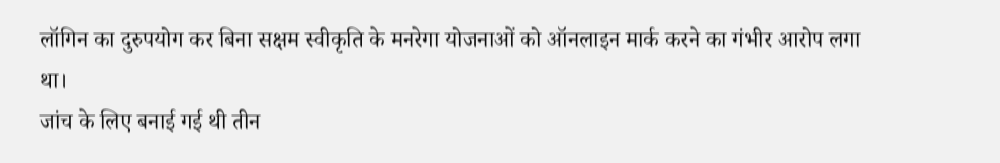लॉगिन का दुरुपयोग कर बिना सक्षम स्वीकृति के मनरेगा योजनाओं को ऑनलाइन मार्क करने का गंभीर आरोप लगा था।
जांच के लिए बनाई गई थी तीन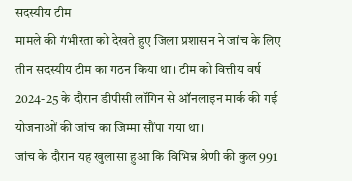सदस्यीय टीम
मामले की गंभीरता को देखते हुए जिला प्रशासन ने जांच के लिए तीन सदस्यीय टीम का गठन किया था। टीम को वित्तीय वर्ष 2024-25 के दौरान डीपीसी लॉगिन से ऑनलाइन मार्क की गई योजनाओं की जांच का जिम्मा सौंपा गया था।
जांच के दौरान यह खुलासा हुआ कि विभिन्न श्रेणी की कुल 991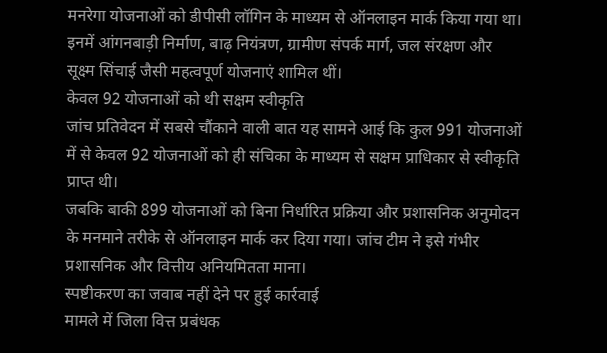मनरेगा योजनाओं को डीपीसी लॉगिन के माध्यम से ऑनलाइन मार्क किया गया था। इनमें आंगनबाड़ी निर्माण, बाढ़ नियंत्रण, ग्रामीण संपर्क मार्ग, जल संरक्षण और सूक्ष्म सिंचाई जैसी महत्वपूर्ण योजनाएं शामिल थीं।
केवल 92 योजनाओं को थी सक्षम स्वीकृति
जांच प्रतिवेदन में सबसे चौंकाने वाली बात यह सामने आई कि कुल 991 योजनाओं में से केवल 92 योजनाओं को ही संचिका के माध्यम से सक्षम प्राधिकार से स्वीकृति प्राप्त थी।
जबकि बाकी 899 योजनाओं को बिना निर्धारित प्रक्रिया और प्रशासनिक अनुमोदन के मनमाने तरीके से ऑनलाइन मार्क कर दिया गया। जांच टीम ने इसे गंभीर प्रशासनिक और वित्तीय अनियमितता माना।
स्पष्टीकरण का जवाब नहीं देने पर हुई कार्रवाई
मामले में जिला वित्त प्रबंधक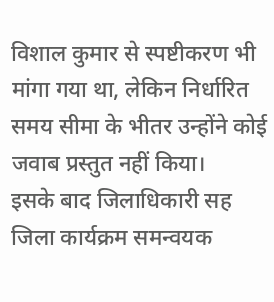विशाल कुमार से स्पष्टीकरण भी मांगा गया था, लेकिन निर्धारित समय सीमा के भीतर उन्होंने कोई जवाब प्रस्तुत नहीं किया।
इसके बाद जिलाधिकारी सह जिला कार्यक्रम समन्वयक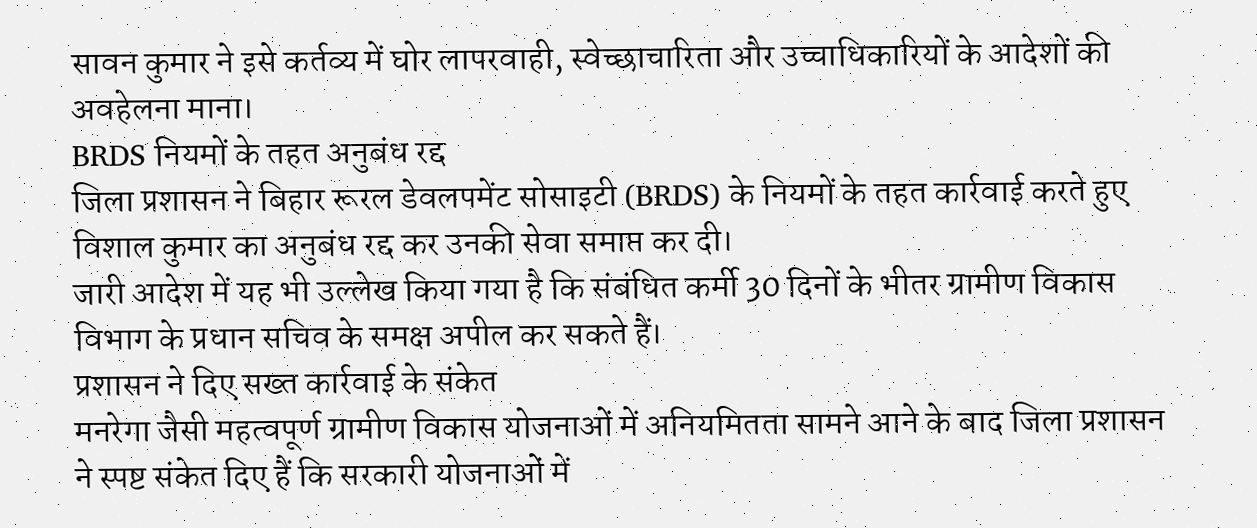सावन कुमार ने इसे कर्तव्य में घोर लापरवाही, स्वेच्छाचारिता और उच्चाधिकारियों के आदेशों की अवहेलना माना।
BRDS नियमों के तहत अनुबंध रद्द
जिला प्रशासन ने बिहार रूरल डेवलपमेंट सोसाइटी (BRDS) के नियमों के तहत कार्रवाई करते हुए विशाल कुमार का अनुबंध रद्द कर उनकी सेवा समाप्त कर दी।
जारी आदेश में यह भी उल्लेख किया गया है कि संबंधित कर्मी 30 दिनों के भीतर ग्रामीण विकास विभाग के प्रधान सचिव के समक्ष अपील कर सकते हैं।
प्रशासन ने दिए सख्त कार्रवाई के संकेत
मनरेगा जैसी महत्वपूर्ण ग्रामीण विकास योजनाओं में अनियमितता सामने आने के बाद जिला प्रशासन ने स्पष्ट संकेत दिए हैं कि सरकारी योजनाओं में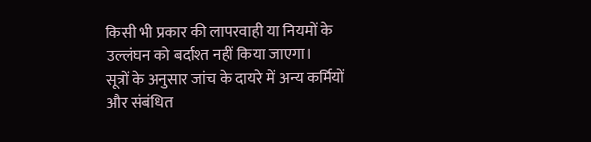किसी भी प्रकार की लापरवाही या नियमों के उल्लंघन को बर्दाश्त नहीं किया जाएगा।
सूत्रों के अनुसार जांच के दायरे में अन्य कर्मियों और संबंधित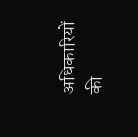अधिकारियों की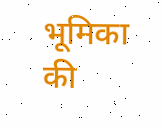भूमिका की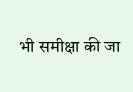भी समीक्षा की जा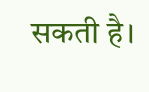सकती है।